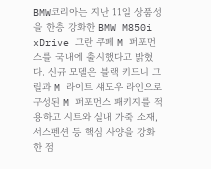BMW코리아는 지난 11일 상품성을 한층 강화한 BMW M850i xDrive 그란 쿠페 M 퍼포먼스를 국내에 출시했다고 밝혔다. 신규 모델은 블랙 키드니 그릴과 M 라이트 섀도우 라인으로 구성된 M 퍼포먼스 패키지를 적용하고 시트와 실내 가죽 소재, 서스펜션 등 핵심 사양을 강화한 점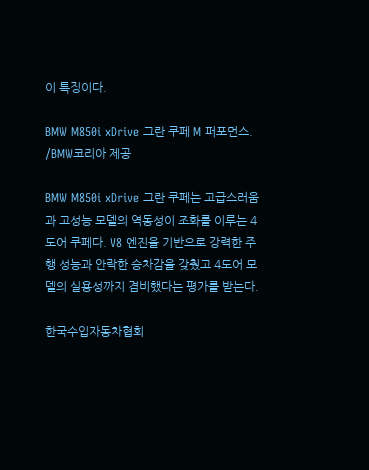이 특징이다.

BMW M850i xDrive 그란 쿠페 M 퍼포먼스. /BMW코리아 제공

BMW M850i xDrive 그란 쿠페는 고급스러움과 고성능 모델의 역동성이 조화를 이루는 4도어 쿠페다. V8 엔진을 기반으로 강력한 주행 성능과 안락한 승차감을 갖췄고 4도어 모델의 실용성까지 겸비했다는 평가를 받는다.

한국수입자동차협회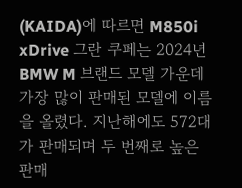(KAIDA)에 따르면 M850i xDrive 그란 쿠페는 2024년 BMW M 브랜드 모델 가운데 가장 많이 판매된 모델에 이름을 올렸다. 지난해에도 572대가 판매되며 두 번째로 높은 판매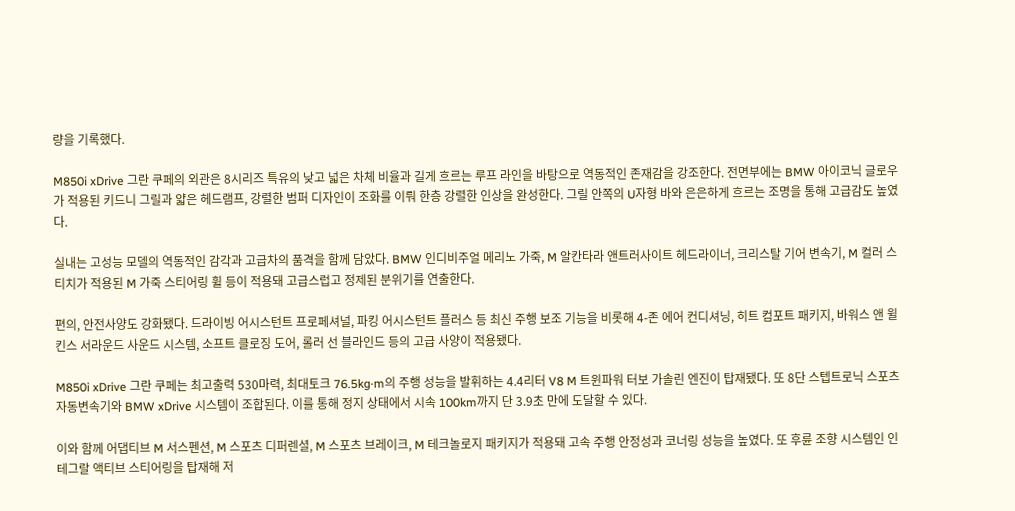량을 기록했다.

M850i xDrive 그란 쿠페의 외관은 8시리즈 특유의 낮고 넓은 차체 비율과 길게 흐르는 루프 라인을 바탕으로 역동적인 존재감을 강조한다. 전면부에는 BMW 아이코닉 글로우가 적용된 키드니 그릴과 얇은 헤드램프, 강렬한 범퍼 디자인이 조화를 이뤄 한층 강렬한 인상을 완성한다. 그릴 안쪽의 U자형 바와 은은하게 흐르는 조명을 통해 고급감도 높였다.

실내는 고성능 모델의 역동적인 감각과 고급차의 품격을 함께 담았다. BMW 인디비주얼 메리노 가죽, M 알칸타라 앤트러사이트 헤드라이너, 크리스탈 기어 변속기, M 컬러 스티치가 적용된 M 가죽 스티어링 휠 등이 적용돼 고급스럽고 정제된 분위기를 연출한다.

편의, 안전사양도 강화됐다. 드라이빙 어시스턴트 프로페셔널, 파킹 어시스턴트 플러스 등 최신 주행 보조 기능을 비롯해 4-존 에어 컨디셔닝, 히트 컴포트 패키지, 바워스 앤 윌킨스 서라운드 사운드 시스템, 소프트 클로징 도어, 롤러 선 블라인드 등의 고급 사양이 적용됐다.

M850i xDrive 그란 쿠페는 최고출력 530마력, 최대토크 76.5kg·m의 주행 성능을 발휘하는 4.4리터 V8 M 트윈파워 터보 가솔린 엔진이 탑재됐다. 또 8단 스텝트로닉 스포츠 자동변속기와 BMW xDrive 시스템이 조합된다. 이를 통해 정지 상태에서 시속 100km까지 단 3.9초 만에 도달할 수 있다.

이와 함께 어댑티브 M 서스펜션, M 스포츠 디퍼렌셜, M 스포츠 브레이크, M 테크놀로지 패키지가 적용돼 고속 주행 안정성과 코너링 성능을 높였다. 또 후륜 조향 시스템인 인테그랄 액티브 스티어링을 탑재해 저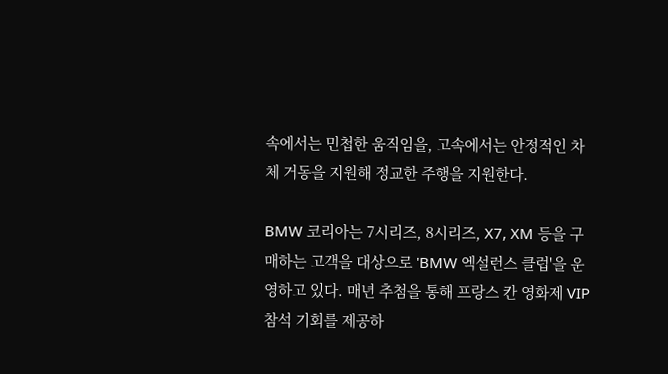속에서는 민첩한 움직임을, 고속에서는 안정적인 차체 거동을 지원해 정교한 주행을 지원한다.

BMW 코리아는 7시리즈, 8시리즈, X7, XM 등을 구매하는 고객을 대상으로 'BMW 엑설런스 클럽'을 운영하고 있다. 매년 추첨을 통해 프랑스 칸 영화제 VIP 참석 기회를 제공하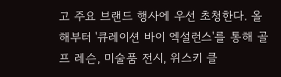고 주요 브랜드 행사에 우선 초청한다. 올해부터 '큐레이션 바이 엑설런스'를 통해 골프 레슨, 미술품 전시, 위스키 클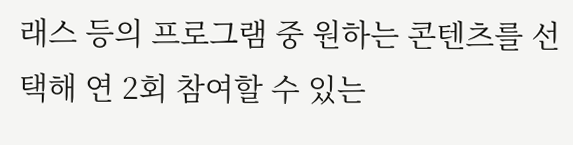래스 등의 프로그램 중 원하는 콘텐츠를 선택해 연 2회 참여할 수 있는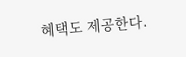혜택도 제공한다.